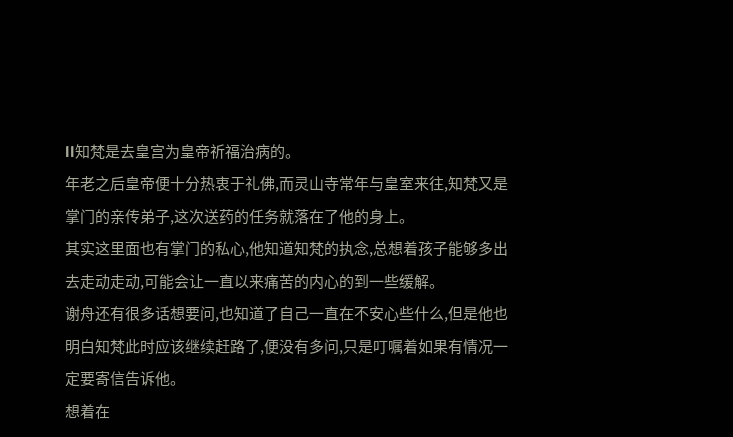ll知梵是去皇宫为皇帝祈福治病的。
年老之后皇帝便十分热衷于礼佛,而灵山寺常年与皇室来往,知梵又是掌门的亲传弟子,这次送药的任务就落在了他的身上。
其实这里面也有掌门的私心,他知道知梵的执念,总想着孩子能够多出去走动走动,可能会让一直以来痛苦的内心的到一些缓解。
谢舟还有很多话想要问,也知道了自己一直在不安心些什么,但是他也明白知梵此时应该继续赶路了,便没有多问,只是叮嘱着如果有情况一定要寄信告诉他。
想着在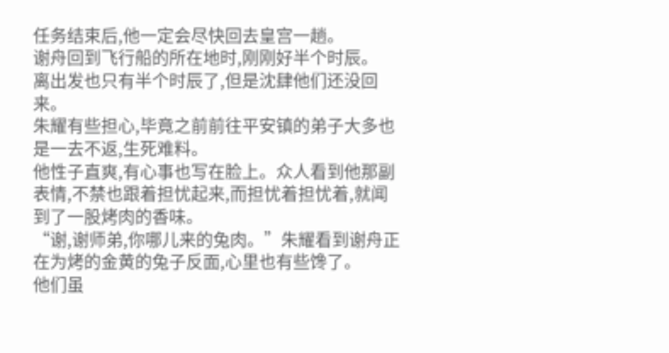任务结束后,他一定会尽快回去皇宫一趟。
谢舟回到飞行船的所在地时,刚刚好半个时辰。
离出发也只有半个时辰了,但是沈肆他们还没回来。
朱耀有些担心,毕竟之前前往平安镇的弟子大多也是一去不返,生死难料。
他性子直爽,有心事也写在脸上。众人看到他那副表情,不禁也跟着担忧起来,而担忧着担忧着,就闻到了一股烤肉的香味。
“谢,谢师弟,你哪儿来的兔肉。”朱耀看到谢舟正在为烤的金黄的兔子反面,心里也有些馋了。
他们虽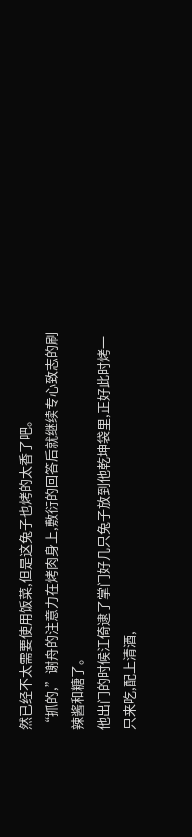然已经不太需要使用饭菜,但是这兔子也烤的太香了吧。
“抓的,”谢舟的注意力在烤肉身上,敷衍的回答后就继续专心致志的刷辣酱和糖了。
他出门的时候江倚逮了掌门好几只兔子放到他乾坤袋里,正好此时烤一只来吃,配上清酒,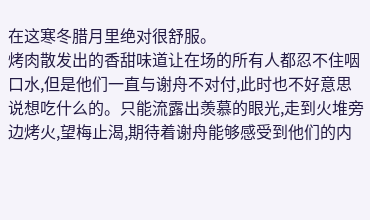在这寒冬腊月里绝对很舒服。
烤肉散发出的香甜味道让在场的所有人都忍不住咽口水,但是他们一直与谢舟不对付,此时也不好意思说想吃什么的。只能流露出羡慕的眼光,走到火堆旁边烤火,望梅止渴,期待着谢舟能够感受到他们的内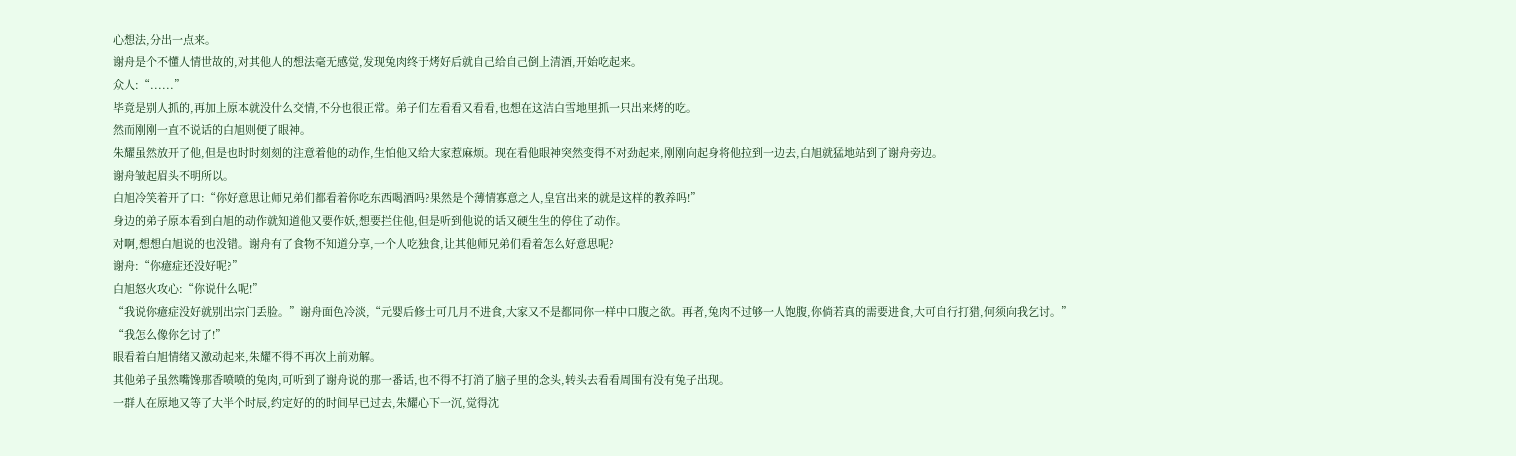心想法,分出一点来。
谢舟是个不懂人情世故的,对其他人的想法毫无感觉,发现兔肉终于烤好后就自己给自己倒上清酒,开始吃起来。
众人:“......”
毕竟是别人抓的,再加上原本就没什么交情,不分也很正常。弟子们左看看又看看,也想在这洁白雪地里抓一只出来烤的吃。
然而刚刚一直不说话的白旭则便了眼神。
朱耀虽然放开了他,但是也时时刻刻的注意着他的动作,生怕他又给大家惹麻烦。现在看他眼神突然变得不对劲起来,刚刚向起身将他拉到一边去,白旭就猛地站到了谢舟旁边。
谢舟皱起眉头不明所以。
白旭冷笑着开了口:“你好意思让师兄弟们都看着你吃东西喝酒吗?果然是个薄情寡意之人,皇宫出来的就是这样的教养吗!”
身边的弟子原本看到白旭的动作就知道他又要作妖,想要拦住他,但是听到他说的话又硬生生的停住了动作。
对啊,想想白旭说的也没错。谢舟有了食物不知道分享,一个人吃独食,让其他师兄弟们看着怎么好意思呢?
谢舟:“你癔症还没好呢?”
白旭怒火攻心:“你说什么呢!”
“我说你癔症没好就别出宗门丢脸。”谢舟面色冷淡,“元婴后修士可几月不进食,大家又不是都同你一样中口腹之欲。再者,兔肉不过够一人饱腹,你倘若真的需要进食,大可自行打猎,何须向我乞讨。”
“我怎么像你乞讨了!”
眼看着白旭情绪又激动起来,朱耀不得不再次上前劝解。
其他弟子虽然嘴馋那香喷喷的兔肉,可听到了谢舟说的那一番话,也不得不打消了脑子里的念头,转头去看看周围有没有兔子出现。
一群人在原地又等了大半个时辰,约定好的的时间早已过去,朱耀心下一沉,觉得沈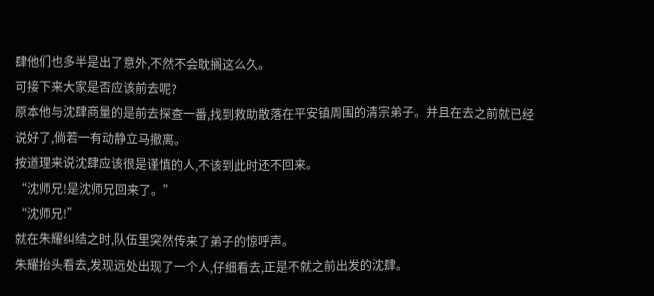肆他们也多半是出了意外,不然不会耽搁这么久。
可接下来大家是否应该前去呢?
原本他与沈肆商量的是前去探查一番,找到救助散落在平安镇周围的清宗弟子。并且在去之前就已经说好了,倘若一有动静立马撤离。
按道理来说沈肆应该很是谨慎的人,不该到此时还不回来。
“沈师兄!是沈师兄回来了。”
“沈师兄!”
就在朱耀纠结之时,队伍里突然传来了弟子的惊呼声。
朱耀抬头看去,发现远处出现了一个人,仔细看去,正是不就之前出发的沈肆。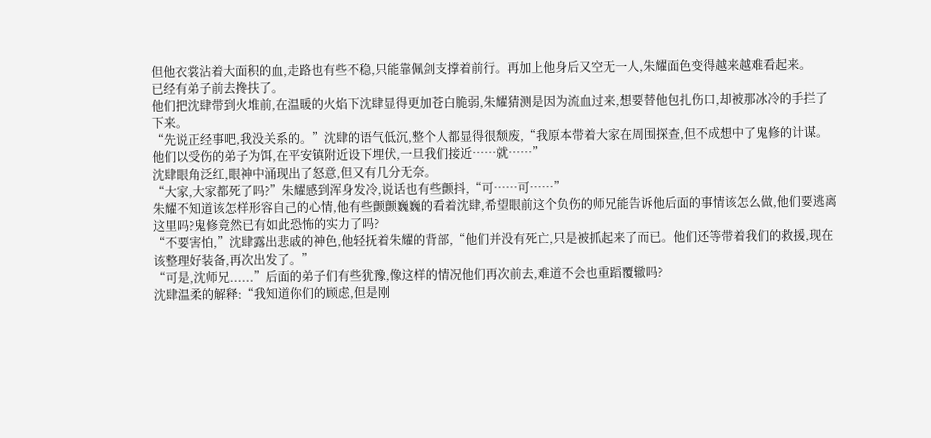但他衣裳沾着大面积的血,走路也有些不稳,只能靠佩剑支撑着前行。再加上他身后又空无一人,朱耀面色变得越来越难看起来。
已经有弟子前去搀扶了。
他们把沈肆带到火堆前,在温暖的火焰下沈肆显得更加苍白脆弱,朱耀猜测是因为流血过来,想要替他包扎伤口,却被那冰冷的手拦了下来。
“先说正经事吧,我没关系的。”沈肆的语气低沉,整个人都显得很颓废,“我原本带着大家在周围探查,但不成想中了鬼修的计谋。他们以受伤的弟子为饵,在平安镇附近设下埋伏,一旦我们接近……就……”
沈肆眼角泛红,眼神中涌现出了怒意,但又有几分无奈。
“大家,大家都死了吗?”朱耀感到浑身发冷,说话也有些颤抖,“可……可……”
朱耀不知道该怎样形容自己的心情,他有些颤颤巍巍的看着沈肆,希望眼前这个负伤的师兄能告诉他后面的事情该怎么做,他们要逃离这里吗?鬼修竟然已有如此恐怖的实力了吗?
“不要害怕,”沈肆露出悲戚的神色,他轻抚着朱耀的背部,“他们并没有死亡,只是被抓起来了而已。他们还等带着我们的救援,现在该整理好装备,再次出发了。”
“可是,沈师兄......”后面的弟子们有些犹豫,像这样的情况他们再次前去,难道不会也重蹈覆辙吗?
沈肆温柔的解释:“我知道你们的顾虑,但是刚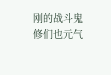刚的战斗鬼修们也元气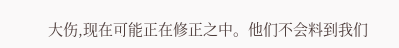大伤,现在可能正在修正之中。他们不会料到我们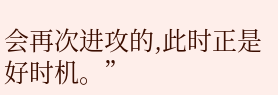会再次进攻的,此时正是好时机。”